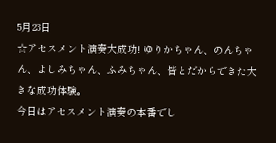5月23日
☆アセスメント演奏大成功! ゆりかちゃん、のんちゃん、よしみちゃん、ふみちゃん、皆とだからできた大きな成功体験。
今日はアセスメント演奏の本番でし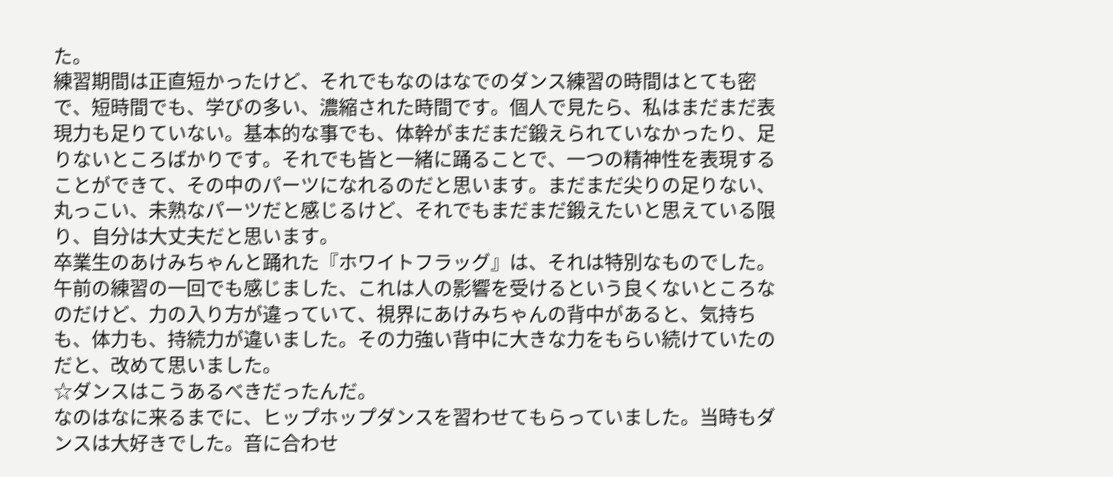た。
練習期間は正直短かったけど、それでもなのはなでのダンス練習の時間はとても密で、短時間でも、学びの多い、濃縮された時間です。個人で見たら、私はまだまだ表現力も足りていない。基本的な事でも、体幹がまだまだ鍛えられていなかったり、足りないところばかりです。それでも皆と一緒に踊ることで、一つの精神性を表現することができて、その中のパーツになれるのだと思います。まだまだ尖りの足りない、丸っこい、未熟なパーツだと感じるけど、それでもまだまだ鍛えたいと思えている限り、自分は大丈夫だと思います。
卒業生のあけみちゃんと踊れた『ホワイトフラッグ』は、それは特別なものでした。午前の練習の一回でも感じました、これは人の影響を受けるという良くないところなのだけど、力の入り方が違っていて、視界にあけみちゃんの背中があると、気持ちも、体力も、持続力が違いました。その力強い背中に大きな力をもらい続けていたのだと、改めて思いました。
☆ダンスはこうあるべきだったんだ。
なのはなに来るまでに、ヒップホップダンスを習わせてもらっていました。当時もダンスは大好きでした。音に合わせ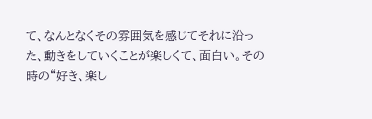て、なんとなくその雰囲気を感じてそれに沿った、動きをしていくことが楽しくて、面白い。その時の“好き、楽し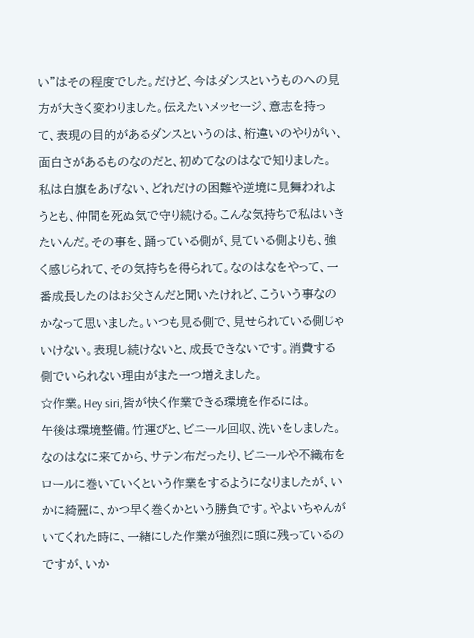い”はその程度でした。だけど、今はダンスというものへの見方が大きく変わりました。伝えたいメッセージ、意志を持って、表現の目的があるダンスというのは、桁違いのやりがい、面白さがあるものなのだと、初めてなのはなで知りました。
私は白旗をあげない、どれだけの困難や逆境に見舞われようとも、仲間を死ぬ気で守り続ける。こんな気持ちで私はいきたいんだ。その事を、踊っている側が、見ている側よりも、強く感じられて、その気持ちを得られて。なのはなをやって、一番成長したのはお父さんだと聞いたけれど、こういう事なのかなって思いました。いつも見る側で、見せられている側じゃいけない。表現し続けないと、成長できないです。消費する側でいられない理由がまた一つ増えました。
☆作業。Hey siri,皆が快く作業できる環境を作るには。
午後は環境整備。竹運びと、ビニール回収、洗いをしました。
なのはなに来てから、サテン布だったり、ビニールや不織布をロールに巻いていくという作業をするようになりましたが、いかに綺麗に、かつ早く巻くかという勝負です。やよいちゃんがいてくれた時に、一緒にした作業が強烈に頭に残っているのですが、いか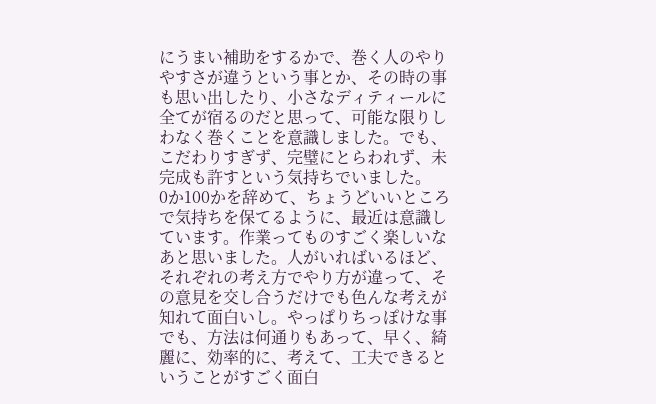にうまい補助をするかで、巻く人のやりやすさが違うという事とか、その時の事も思い出したり、小さなディティールに全てが宿るのだと思って、可能な限りしわなく巻くことを意識しました。でも、こだわりすぎず、完璧にとらわれず、未完成も許すという気持ちでいました。
0か100かを辞めて、ちょうどいいところで気持ちを保てるように、最近は意識しています。作業ってものすごく楽しいなあと思いました。人がいればいるほど、それぞれの考え方でやり方が違って、その意見を交し合うだけでも色んな考えが知れて面白いし。やっぱりちっぽけな事でも、方法は何通りもあって、早く、綺麗に、効率的に、考えて、工夫できるということがすごく面白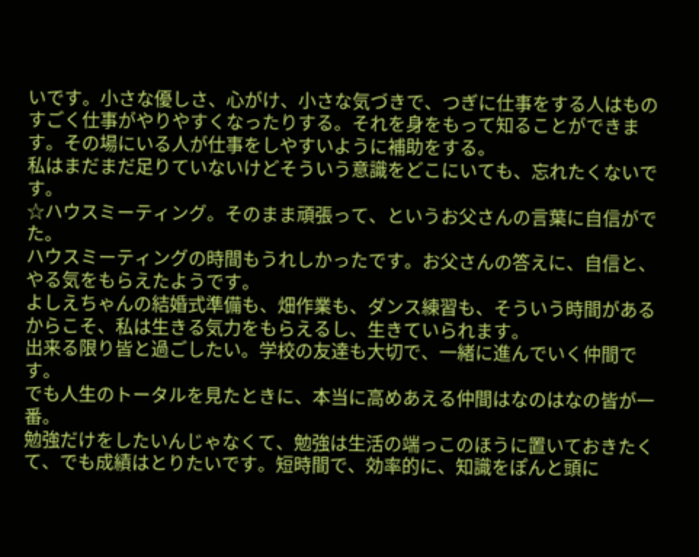いです。小さな優しさ、心がけ、小さな気づきで、つぎに仕事をする人はものすごく仕事がやりやすくなったりする。それを身をもって知ることができます。その場にいる人が仕事をしやすいように補助をする。
私はまだまだ足りていないけどそういう意識をどこにいても、忘れたくないです。
☆ハウスミーティング。そのまま頑張って、というお父さんの言葉に自信がでた。
ハウスミーティングの時間もうれしかったです。お父さんの答えに、自信と、やる気をもらえたようです。
よしえちゃんの結婚式準備も、畑作業も、ダンス練習も、そういう時間があるからこそ、私は生きる気力をもらえるし、生きていられます。
出来る限り皆と過ごしたい。学校の友達も大切で、一緒に進んでいく仲間です。
でも人生のトータルを見たときに、本当に高めあえる仲間はなのはなの皆が一番。
勉強だけをしたいんじゃなくて、勉強は生活の端っこのほうに置いておきたくて、でも成績はとりたいです。短時間で、効率的に、知識をぽんと頭に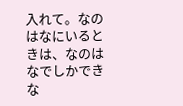入れて。なのはなにいるときは、なのはなでしかできな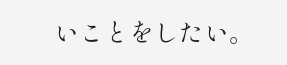いことをしたい。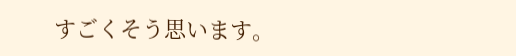すごくそう思います。